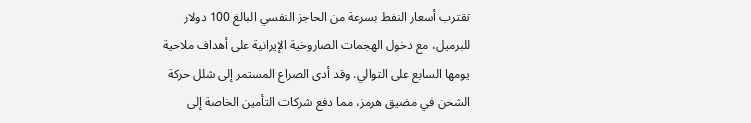تقترب أسعار النفط بسرعة من الحاجز النفسي البالغ 100 دولار للبرميل، مع دخول الهجمات الصاروخية الإيرانية على أهداف ملاحية يومها السابع على التوالي. وقد أدى الصراع المستمر إلى شلل حركة الشحن في مضيق هرمز، مما دفع شركات التأمين الخاصة إلى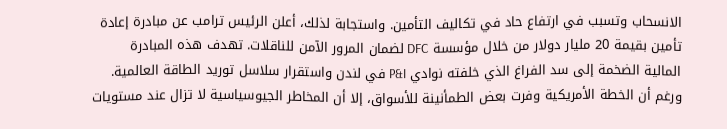الانسحاب وتسبب في ارتفاع حاد في تكاليف التأمين. واستجابة لذلك، أعلن الرئيس ترامب عن مبادرة إعادة تأمين بقيمة 20 مليار دولار من خلال مؤسسة DFC لضمان المرور الآمن للناقلات. تهدف هذه المبادرة المالية الضخمة إلى سد الفراغ الذي خلفته نوادي P&I في لندن واستقرار سلاسل توريد الطاقة العالمية. ورغم أن الخطة الأمريكية وفرت بعض الطمأنينة للأسواق، إلا أن المخاطر الجيوسياسية لا تزال عند مستويات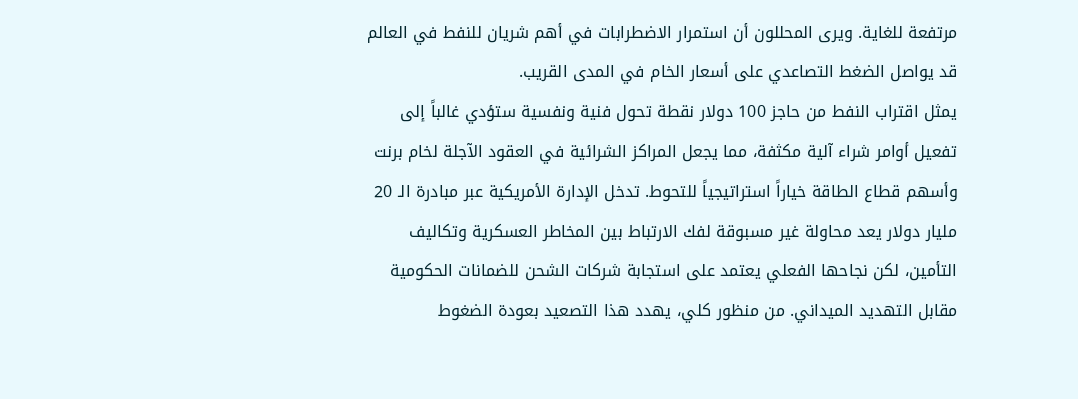مرتفعة للغاية. ويرى المحللون أن استمرار الاضطرابات في أهم شريان للنفط في العالم قد يواصل الضغط التصاعدي على أسعار الخام في المدى القريب.
يمثل اقتراب النفط من حاجز 100 دولار نقطة تحول فنية ونفسية ستؤدي غالباً إلى تفعيل أوامر شراء آلية مكثفة، مما يجعل المراكز الشرائية في العقود الآجلة لخام برنت وأسهم قطاع الطاقة خياراً استراتيجياً للتحوط. تدخل الإدارة الأمريكية عبر مبادرة الـ 20 مليار دولار يعد محاولة غير مسبوقة لفك الارتباط بين المخاطر العسكرية وتكاليف التأمين، لكن نجاحها الفعلي يعتمد على استجابة شركات الشحن للضمانات الحكومية مقابل التهديد الميداني. من منظور كلي، يهدد هذا التصعيد بعودة الضغوط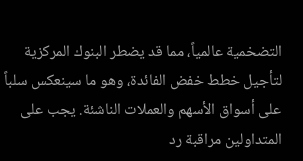التضخمية عالمياً، مما قد يضطر البنوك المركزية لتأجيل خطط خفض الفائدة، وهو ما سينعكس سلباً على أسواق الأسهم والعملات الناشئة. يجب على المتداولين مراقبة رد